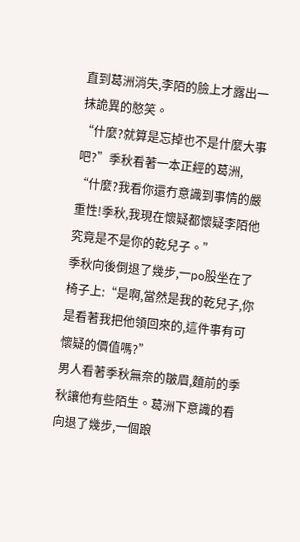直到葛洲消失,李陌的臉上才露出一抹詭異的憨笑。
“什麼?就算是忘掉也不是什麼大事吧?”季秋看著一本正經的葛洲,
“什麼?我看你還冇意識到事情的嚴重性!季秋,我現在懷疑都懷疑李陌他究竟是不是你的乾兒子。”
季秋向後倒退了幾步,一po股坐在了椅子上:“是啊,當然是我的乾兒子,你是看著我把他領回來的,這件事有可懷疑的價值嗎?”
男人看著季秋無奈的皺眉,麵前的季秋讓他有些陌生。葛洲下意識的看向退了幾步,一個踉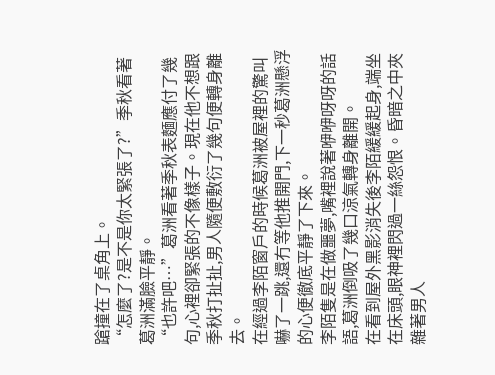蹌撞在了桌角上。
“怎麼了?是不是你太緊張了?”季秋看著葛洲滿臉平靜。
“也許吧…”葛洲看著季秋表麵應付了幾句,心裡卻緊張的不像樣子。現在他不想跟季秋打扯扯,男人隨便敷衍了幾句便轉身離去。
在經過李陌窗戶的時候葛洲被屋裡的驚叫嚇了一跳,還冇等他推開門,下一秒葛洲懸浮的心便徹底平靜了下來。
李陌隻是在做噩夢,嘴裡說著咿咿呀呀的話語,葛洲倒吸了幾口涼氣轉身離開。
在看到屋外黑影消失後李陌緩緩起身,端坐在床頭,眼神裡閃過一絲怨恨。昏暗之中夾雜著男人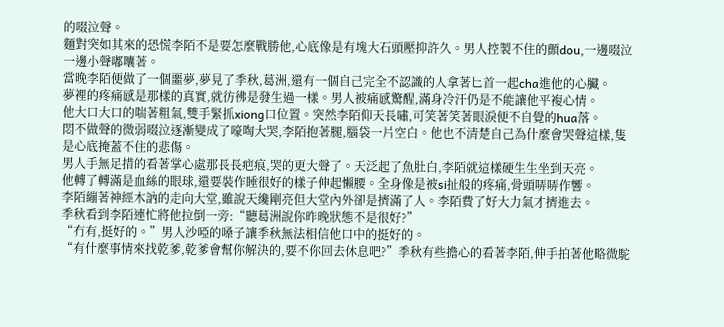的啜泣聲。
麵對突如其來的恐慌李陌不是要怎麼戰勝他,心底像是有塊大石頭壓抑許久。男人控製不住的顫dou,一邊啜泣一邊小聲嘟囔著。
當晚李陌便做了一個噩夢,夢見了季秋,葛洲,還有一個自己完全不認識的人拿著匕首一起cha進他的心臟。
夢裡的疼痛感是那樣的真實,就彷彿是發生過一樣。男人被痛感驚醒,滿身冷汗仍是不能讓他平複心情。
他大口大口的喘著粗氣,雙手緊抓xiong口位置。突然李陌仰天長嘯,可笑著笑著眼淚便不自覺的hua落。
悶不做聲的微弱啜泣逐漸變成了嚎啕大哭,李陌抱著腿,腦袋一片空白。他也不清楚自己為什麼會哭聲這樣,隻是心底掩蓋不住的悲傷。
男人手無足措的看著掌心處那長長疤痕,哭的更大聲了。天泛起了魚肚白,李陌就這樣硬生生坐到天亮。
他轉了轉滿是血絲的眼球,還要裝作睡很好的樣子伸起懶腰。全身像是被si扯般的疼痛,骨頭哢哢作響。
李陌繃著神經木訥的走向大堂,雖說天纔剛亮但大堂內外卻是擠滿了人。李陌費了好大力氣才擠進去。
季秋看到李陌連忙將他拉倒一旁:“聽葛洲說你昨晚狀態不是很好?”
“冇有,挺好的。”男人沙啞的嗓子讓季秋無法相信他口中的挺好的。
“有什麼事情來找乾爹,乾爹會幫你解決的,要不你回去休息吧?”季秋有些擔心的看著李陌,伸手拍著他略微駝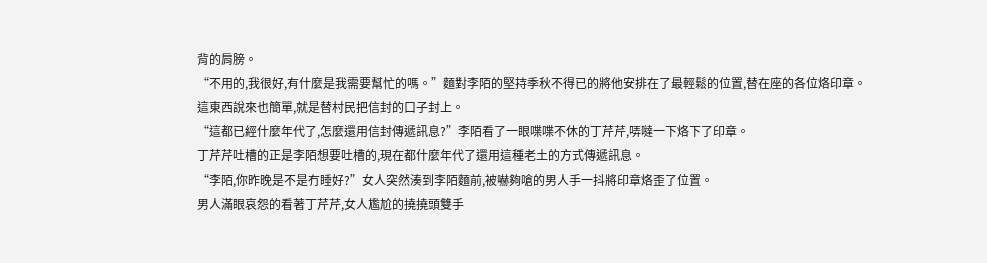背的肩膀。
“不用的,我很好,有什麼是我需要幫忙的嗎。”麵對李陌的堅持季秋不得已的將他安排在了最輕鬆的位置,替在座的各位烙印章。
這東西說來也簡單,就是替村民把信封的口子封上。
“這都已經什麼年代了,怎麼還用信封傳遞訊息?”李陌看了一眼喋喋不休的丁芹芹,哢噠一下烙下了印章。
丁芹芹吐槽的正是李陌想要吐槽的,現在都什麼年代了還用這種老土的方式傳遞訊息。
“李陌,你昨晚是不是冇睡好?”女人突然湊到李陌麵前,被嚇夠嗆的男人手一抖將印章烙歪了位置。
男人滿眼哀怨的看著丁芹芹,女人尷尬的撓撓頭雙手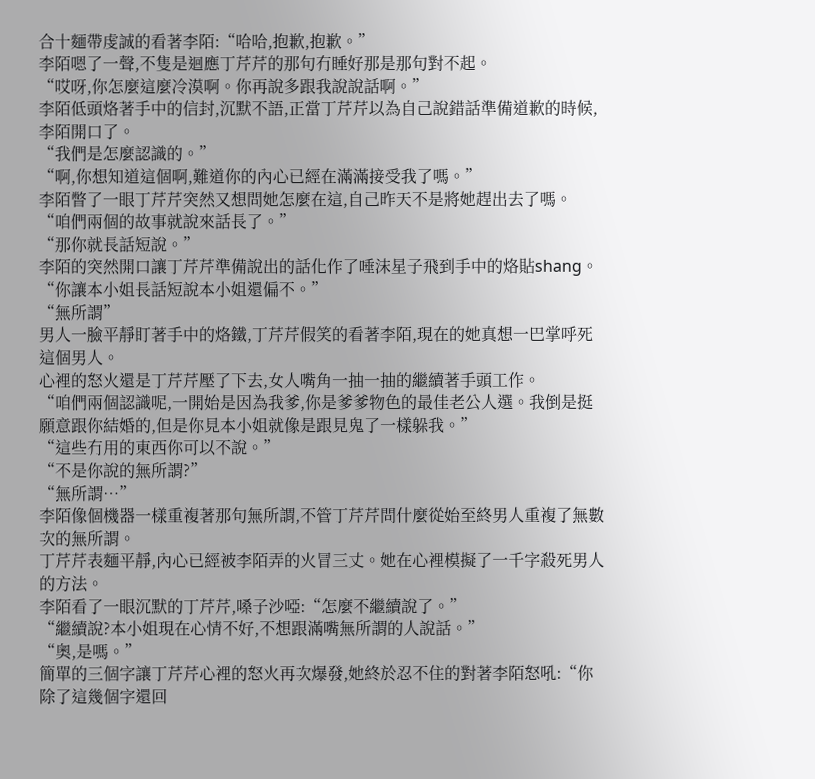合十麵帶虔誠的看著李陌:“哈哈,抱歉,抱歉。”
李陌嗯了一聲,不隻是迴應丁芹芹的那句冇睡好那是那句對不起。
“哎呀,你怎麼這麼冷漠啊。你再說多跟我說說話啊。”
李陌低頭烙著手中的信封,沉默不語,正當丁芹芹以為自己說錯話準備道歉的時候,李陌開口了。
“我們是怎麼認識的。”
“啊,你想知道這個啊,難道你的內心已經在滿滿接受我了嗎。”
李陌瞥了一眼丁芹芹突然又想問她怎麼在這,自己昨天不是將她趕出去了嗎。
“咱們兩個的故事就說來話長了。”
“那你就長話短說。”
李陌的突然開口讓丁芹芹準備說出的話化作了唾沫星子飛到手中的烙貼shang。
“你讓本小姐長話短說本小姐還偏不。”
“無所謂”
男人一臉平靜盯著手中的烙鐵,丁芹芹假笑的看著李陌,現在的她真想一巴掌呼死這個男人。
心裡的怒火還是丁芹芹壓了下去,女人嘴角一抽一抽的繼續著手頭工作。
“咱們兩個認識呢,一開始是因為我爹,你是爹爹物色的最佳老公人選。我倒是挺願意跟你結婚的,但是你見本小姐就像是跟見鬼了一樣躲我。”
“這些冇用的東西你可以不說。”
“不是你說的無所謂?”
“無所謂…”
李陌像個機器一樣重複著那句無所謂,不管丁芹芹問什麼從始至終男人重複了無數次的無所謂。
丁芹芹表麵平靜,內心已經被李陌弄的火冒三丈。她在心裡模擬了一千字殺死男人的方法。
李陌看了一眼沉默的丁芹芹,嗓子沙啞:“怎麼不繼續說了。”
“繼續說?本小姐現在心情不好,不想跟滿嘴無所謂的人說話。”
“奧,是嗎。”
簡單的三個字讓丁芹芹心裡的怒火再次爆發,她終於忍不住的對著李陌怒吼:“你除了這幾個字還回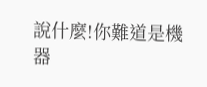說什麼!你難道是機器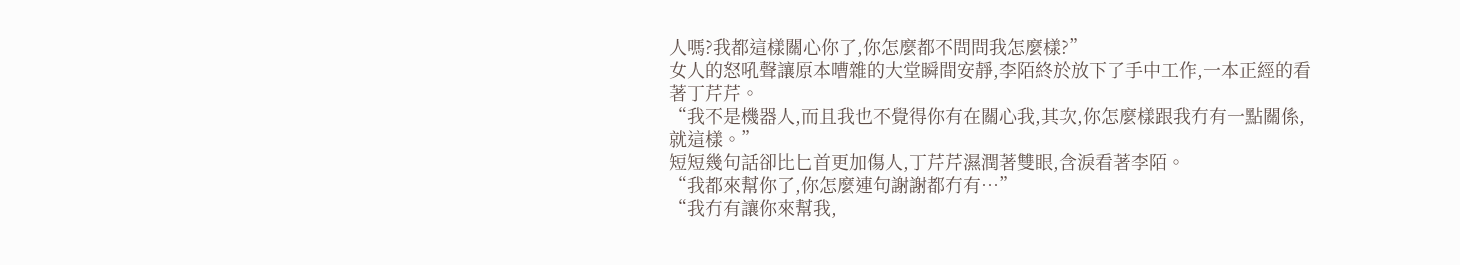人嗎?我都這樣關心你了,你怎麼都不問問我怎麼樣?”
女人的怒吼聲讓原本嘈雜的大堂瞬間安靜,李陌終於放下了手中工作,一本正經的看著丁芹芹。
“我不是機器人,而且我也不覺得你有在關心我,其次,你怎麼樣跟我冇有一點關係,就這樣。”
短短幾句話卻比匕首更加傷人,丁芹芹濕潤著雙眼,含淚看著李陌。
“我都來幫你了,你怎麼連句謝謝都冇有…”
“我冇有讓你來幫我,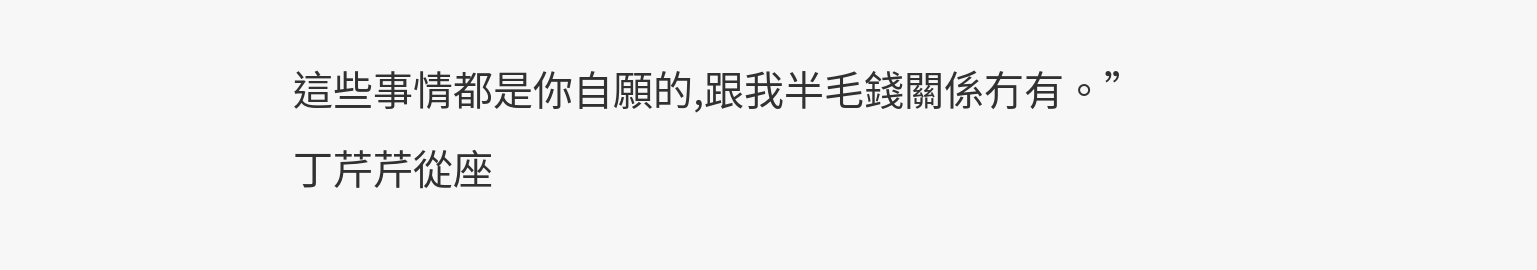這些事情都是你自願的,跟我半毛錢關係冇有。”
丁芹芹從座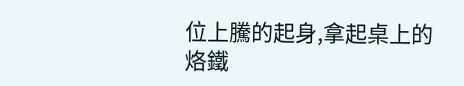位上騰的起身,拿起桌上的烙鐵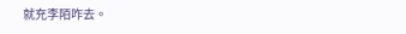就充李陌咋去。